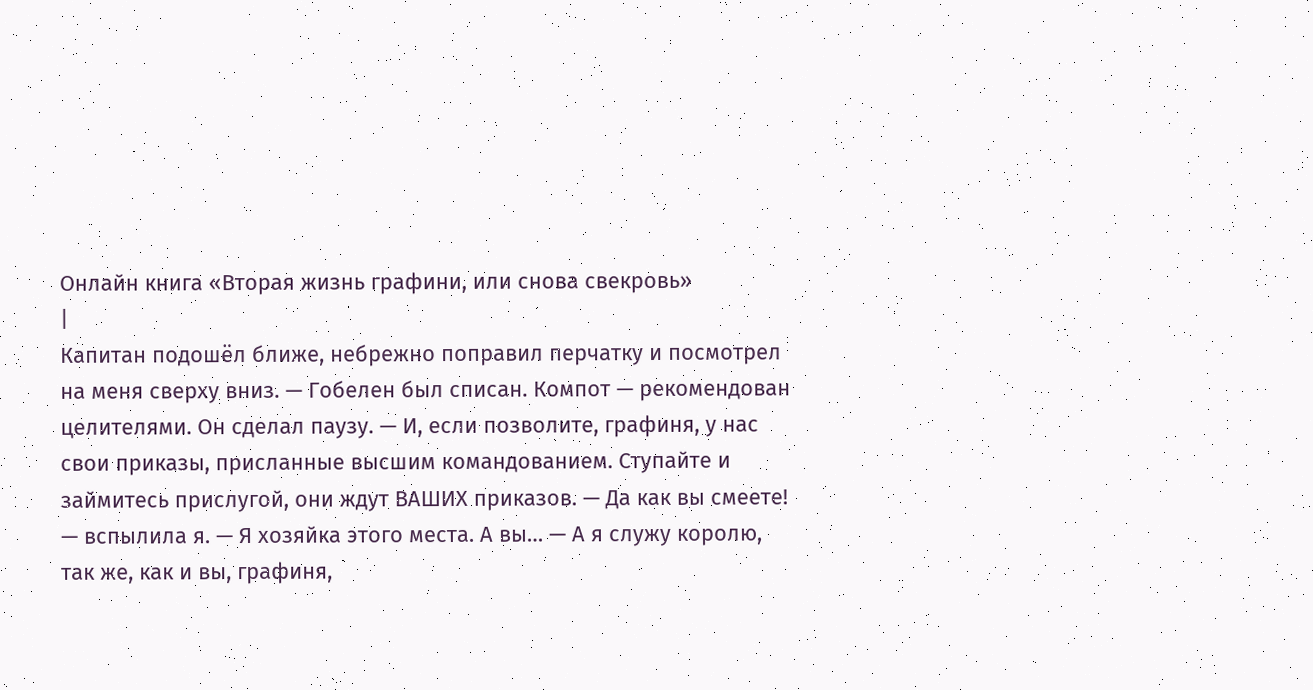Онлайн книга «Вторая жизнь графини, или снова свекровь»
|
Капитан подошёл ближе, небрежно поправил перчатку и посмотрел на меня сверху вниз. — Гобелен был списан. Компот — рекомендован целителями. Он сделал паузу. — И, если позволите, графиня, у нас свои приказы, присланные высшим командованием. Ступайте и займитесь прислугой, они ждут ВАШИХ приказов. — Да как вы смеете! — вспылила я. — Я хозяйка этого места. А вы… — А я служу королю, так же, как и вы, графиня,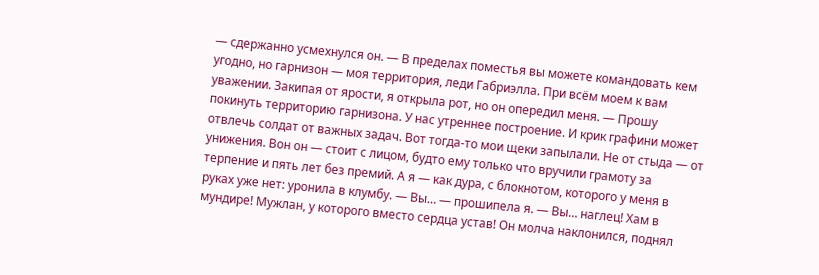— сдержанно усмехнулся он. — В пределах поместья вы можете командовать кем угодно, но гарнизон — моя территория, леди Габриэлла. При всём моем к вам уважении. Закипая от ярости, я открыла рот, но он опередил меня. — Прошу покинуть территорию гарнизона. У нас утреннее построение. И крик графини может отвлечь солдат от важных задач. Вот тогда-то мои щеки запылали. Не от стыда — от унижения. Вон он — стоит с лицом, будто ему только что вручили грамоту за терпение и пять лет без премий. А я — как дура, с блокнотом, которого у меня в руках уже нет: уронила в клумбу. — Вы… — прошипела я. — Вы… наглец! Хам в мундире! Мужлан, у которого вместо сердца устав! Он молча наклонился, поднял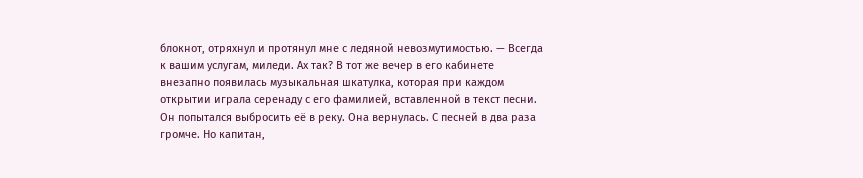блокнот, отряхнул и протянул мне с ледяной невозмутимостью. — Всегда к вашим услугам, миледи. Ах так? В тот же вечер в его кабинете внезапно появилась музыкальная шкатулка, которая при каждом открытии играла серенаду с его фамилией, вставленной в текст песни. Он попытался выбросить её в реку. Она вернулась. С песней в два раза громче. Но капитан,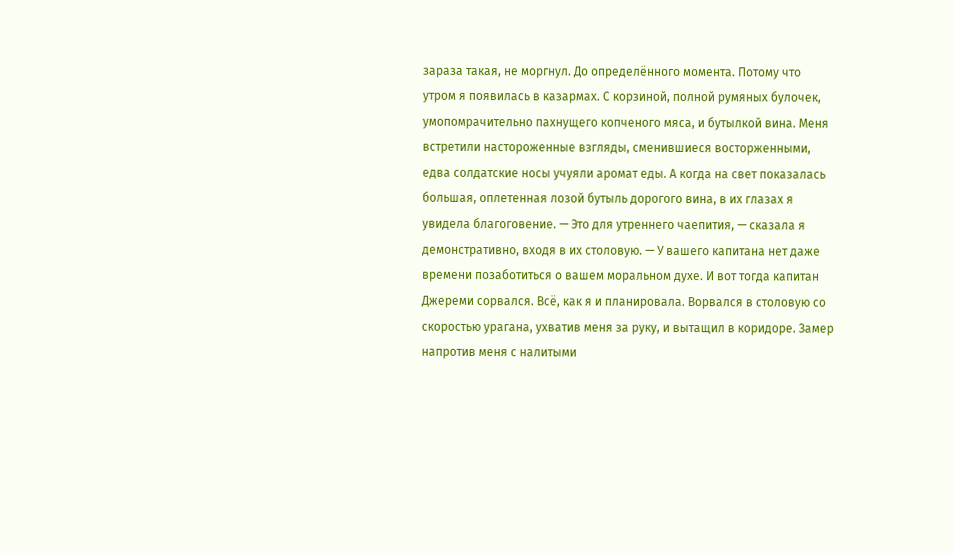зараза такая, не моргнул. До определённого момента. Потому что утром я появилась в казармах. С корзиной, полной румяных булочек, умопомрачительно пахнущего копченого мяса, и бутылкой вина. Меня встретили настороженные взгляды, сменившиеся восторженными, едва солдатские носы учуяли аромат еды. А когда на свет показалась большая, оплетенная лозой бутыль дорогого вина, в их глазах я увидела благоговение. — Это для утреннего чаепития, — сказала я демонстративно, входя в их столовую. — У вашего капитана нет даже времени позаботиться о вашем моральном духе. И вот тогда капитан Джереми сорвался. Всё, как я и планировала. Ворвался в столовую со скоростью урагана, ухватив меня за руку, и вытащил в коридоре. Замер напротив меня с налитыми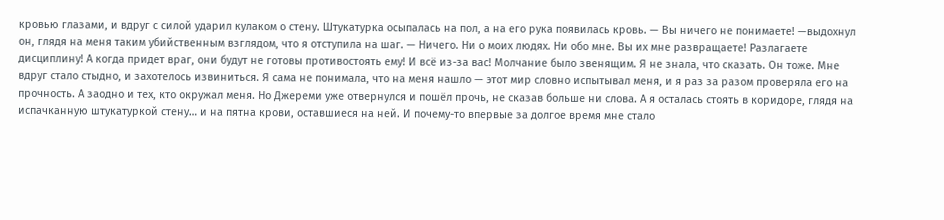кровью глазами, и вдруг с силой ударил кулаком о стену. Штукатурка осыпалась на пол, а на его рука появилась кровь. — Вы ничего не понимаете! —выдохнул он, глядя на меня таким убийственным взглядом, что я отступила на шаг. — Ничего. Ни о моих людях. Ни обо мне. Вы их мне развращаете! Разлагаете дисциплину! А когда придет враг, они будут не готовы противостоять ему! И всё из-за вас! Молчание было звенящим. Я не знала, что сказать. Он тоже. Мне вдруг стало стыдно, и захотелось извиниться. Я сама не понимала, что на меня нашло — этот мир словно испытывал меня, и я раз за разом проверяла его на прочность. А заодно и тех, кто окружал меня. Но Джереми уже отвернулся и пошёл прочь, не сказав больше ни слова. А я осталась стоять в коридоре, глядя на испачканную штукатуркой стену… и на пятна крови, оставшиеся на ней. И почему-то впервые за долгое время мне стало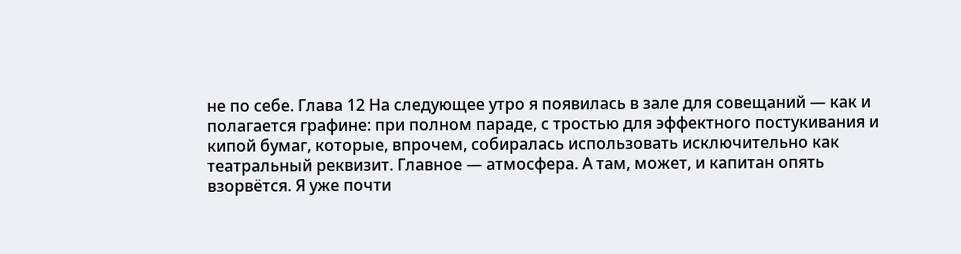не по себе. Глава 12 На следующее утро я появилась в зале для совещаний — как и полагается графине: при полном параде, с тростью для эффектного постукивания и кипой бумаг, которые, впрочем, собиралась использовать исключительно как театральный реквизит. Главное — атмосфера. А там, может, и капитан опять взорвётся. Я уже почти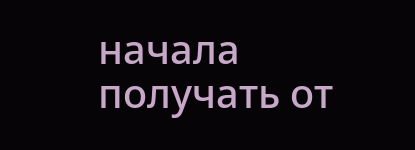начала получать от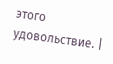этого удовольствие. |